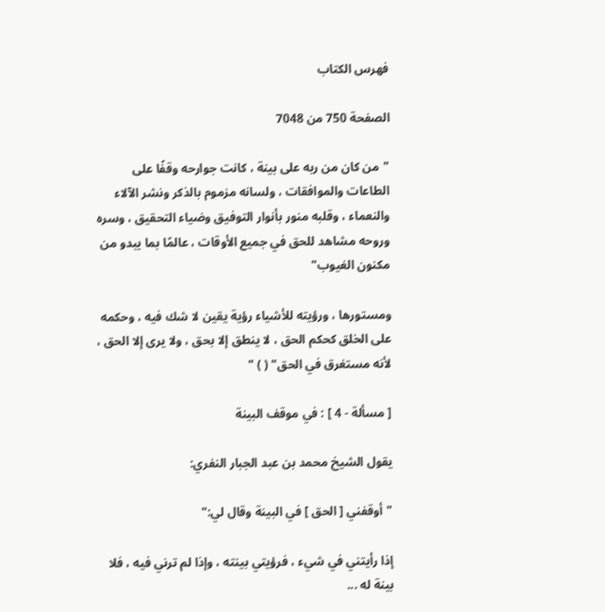فهرس الكتاب

الصفحة 750 من 7048

"من كان من ربه على بينة ، كانت جوارحه وقفًا على الطاعات والموافقات ، ولسانه مزموم بالذكر ونشر الآلاء والنعماء ، وقلبه منور بأنوار التوفيق وضياء التحقيق ، وسره وروحه مشاهد للحق في جميع الأوقات ، عالمًا بما يبدو من مكنون الغيوب"

ومستورها ، ورؤيته للأشياء رؤية يقين لا شك فيه ، وحكمه على الخلق كحكم الحق ، لا ينطق إلا بحق ، ولا يرى إلا الحق ، لأنه مستغرق في الحق" ( ) "

[ مسألة - 4 ] : في موقف البينة

يقول الشيخ محمد بن عبد الجبار النفري:

"أوقفني [ الحق ] في البينة وقال لي:"

إذا رأيتني في شيء ، فرؤيتي بينته ، وإذا لم ترني فيه ، فلا بينة له ...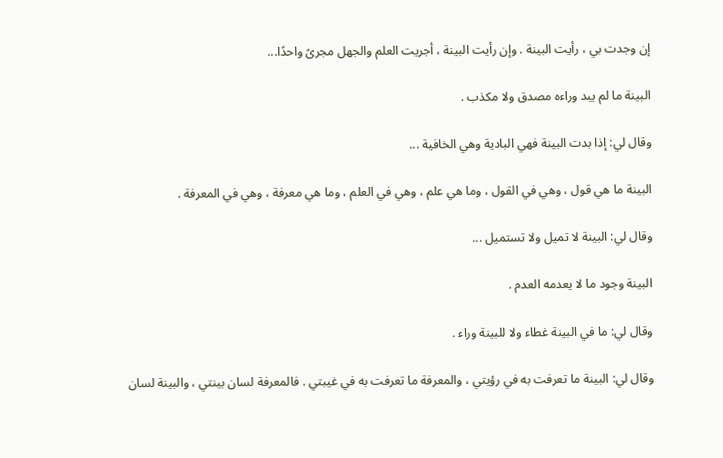إن وجدت بي ، رأيت البينة . وإن رأيت البينة ، أجريت العلم والجهل مجرىً واحدًا...

البينة ما لم يبد وراءه مصدق ولا مكذب .

وقال لي: إذا بدت البينة فهي البادية وهي الخافية ...

البينة ما هي قول ، وهي في القول ، وما هي علم ، وهي في العلم ، وما هي معرفة ، وهي في المعرفة .

وقال لي: البينة لا تميل ولا تستميل ...

البينة وجود ما لا يعدمه العدم .

وقال لي: ما في البينة غطاء ولا للبينة وراء .

وقال لي: البينة ما تعرفت به في رؤيتي ، والمعرفة ما تعرفت به في غيبتي . فالمعرفة لسان بينتي ، والبينة لسان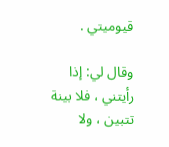قيوميتي .

وقال لي: إذا رأيتني ، فلا بينة تتبين ، ولا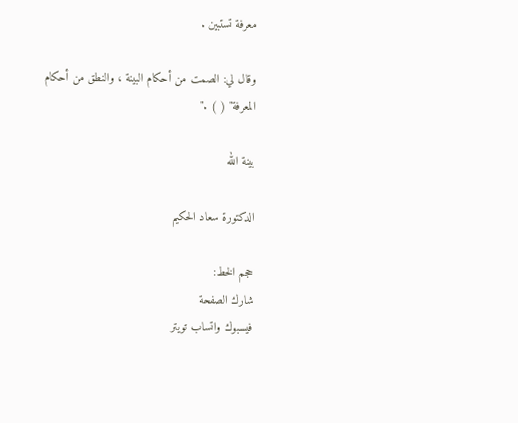معرفة تستبين .

وقال لي: الصمت من أحكام البينة ، والنطق من أحكام المعرفة" ( ) ."

بينة الله

الدكتورة سعاد الحكيم

حجم الخط:
شارك الصفحة
فيسبوك واتساب تويتر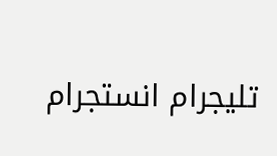تليجرام انستجرام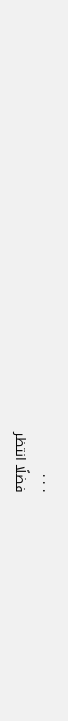. . .
فضلًا انتظر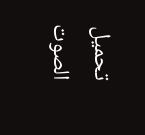تحميل الصوت